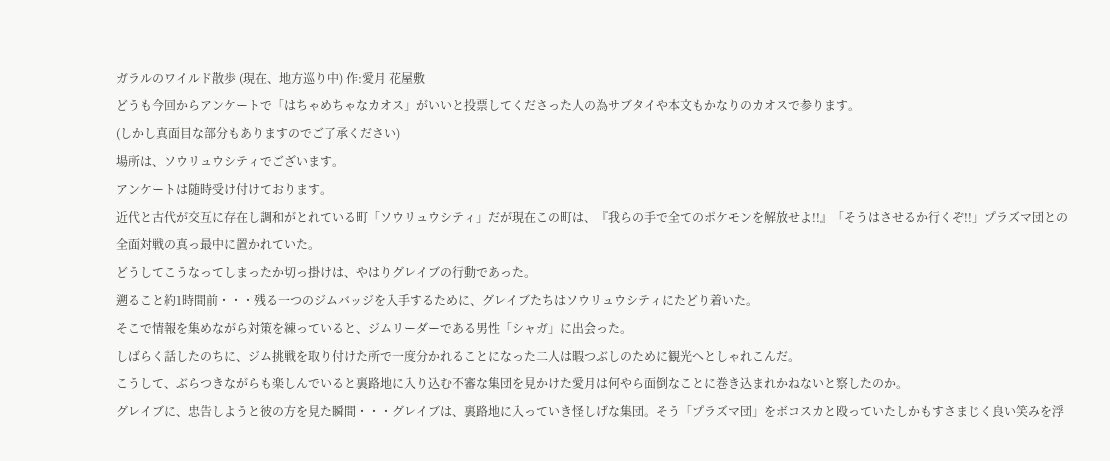ガラルのワイルド散歩 (現在、地方巡り中) 作:愛月 花屋敷
どうも今回からアンケートで「はちゃめちゃなカオス」がいいと投票してくださった人の為サブタイや本文もかなりのカオスで参ります。
(しかし真面目な部分もありますのでご了承ください)
場所は、ソウリュウシティでございます。
アンケートは随時受け付けております。
近代と古代が交互に存在し調和がとれている町「ソウリュウシティ」だが現在この町は、『我らの手で全てのポケモンを解放せよ!!』「そうはさせるか行くぞ!!」プラズマ団との全面対戦の真っ最中に置かれていた。
どうしてこうなってしまったか切っ掛けは、やはりグレイブの行動であった。
遡ること約1時間前・・・残る一つのジムバッジを入手するために、グレイブたちはソウリュウシティにたどり着いた。
そこで情報を集めながら対策を練っていると、ジムリーダーである男性「シャガ」に出会った。
しばらく話したのちに、ジム挑戦を取り付けた所で一度分かれることになった二人は暇つぶしのために観光へとしゃれこんだ。
こうして、ぶらつきながらも楽しんでいると裏路地に入り込む不審な集団を見かけた愛月は何やら面倒なことに巻き込まれかねないと察したのか。
グレイブに、忠告しようと彼の方を見た瞬間・・・グレイブは、裏路地に入っていき怪しげな集団。そう「プラズマ団」をボコスカと殴っていたしかもすさまじく良い笑みを浮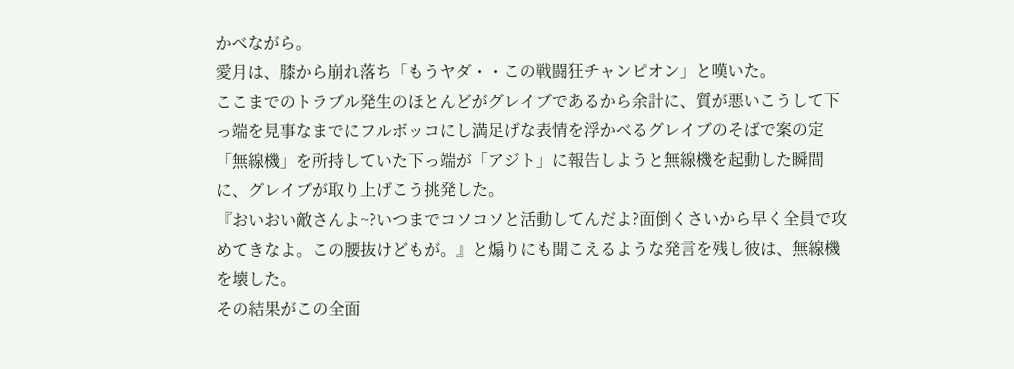かべながら。
愛月は、膝から崩れ落ち「もうヤダ・・この戦闘狂チャンピオン」と嘆いた。
ここまでのトラブル発生のほとんどがグレイブであるから余計に、質が悪いこうして下っ端を見事なまでにフルボッコにし満足げな表情を浮かべるグレイブのそばで案の定「無線機」を所持していた下っ端が「アジト」に報告しようと無線機を起動した瞬間に、グレイブが取り上げこう挑発した。
『おいおい敵さんよ~?いつまでコソコソと活動してんだよ?面倒くさいから早く全員で攻めてきなよ。この腰抜けどもが。』と煽りにも聞こえるような発言を残し彼は、無線機を壊した。
その結果がこの全面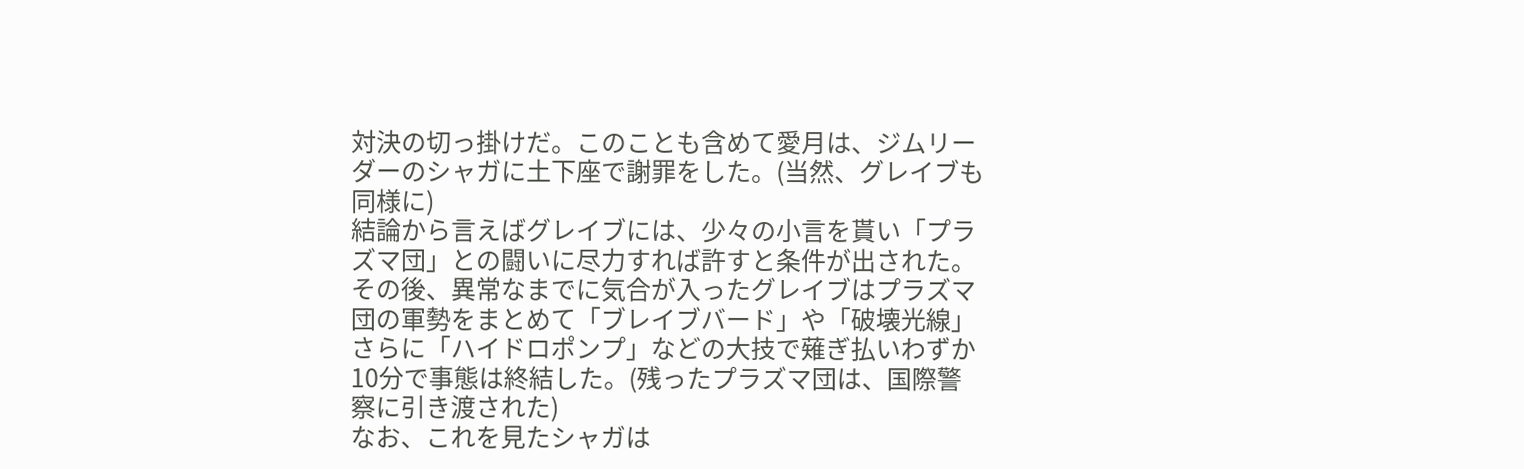対決の切っ掛けだ。このことも含めて愛月は、ジムリーダーのシャガに土下座で謝罪をした。(当然、グレイブも同様に)
結論から言えばグレイブには、少々の小言を貰い「プラズマ団」との闘いに尽力すれば許すと条件が出された。
その後、異常なまでに気合が入ったグレイブはプラズマ団の軍勢をまとめて「ブレイブバード」や「破壊光線」さらに「ハイドロポンプ」などの大技で薙ぎ払いわずか10分で事態は終結した。(残ったプラズマ団は、国際警察に引き渡された)
なお、これを見たシャガは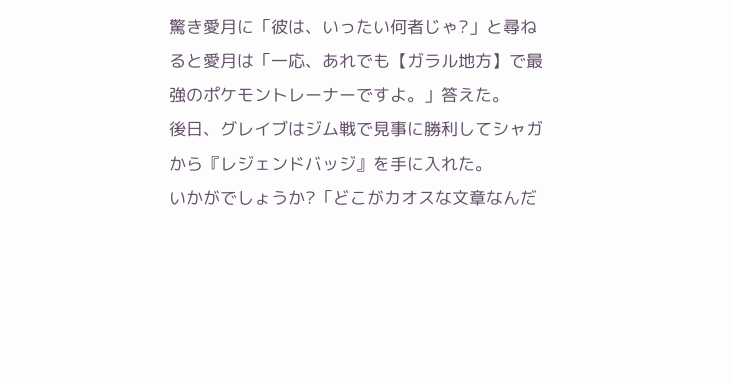驚き愛月に「彼は、いったい何者じゃ?」と尋ねると愛月は「一応、あれでも【ガラル地方】で最強のポケモントレーナーですよ。」答えた。
後日、グレイブはジム戦で見事に勝利してシャガから『レジェンドバッジ』を手に入れた。
いかがでしょうか?「どこがカオスな文章なんだ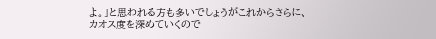よ。」と思われる方も多いでしょうがこれからさらに、カオス度を深めていくので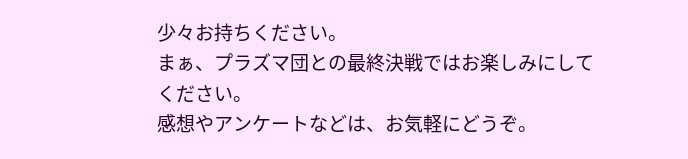少々お持ちください。
まぁ、プラズマ団との最終決戦ではお楽しみにしてください。
感想やアンケートなどは、お気軽にどうぞ。